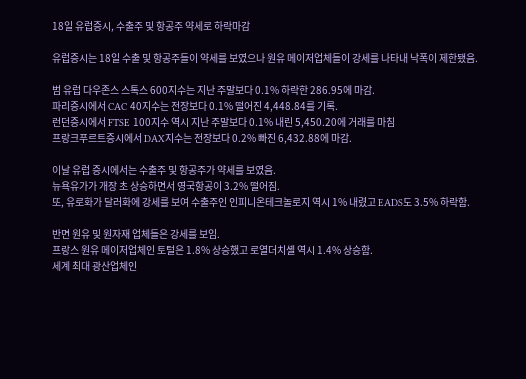18일 유럽증시, 수출주 및 항공주 약세로 하락마감

유럽증시는 18일 수출 및 항공주들이 약세를 보였으나 원유 메이저업체들이 강세를 나타내 낙폭이 제한됐음.

범 유럽 다우존스 스톡스 600지수는 지난 주말보다 0.1% 하락한 286.95에 마감.
파리증시에서 CAC 40지수는 전장보다 0.1% 떨어진 4,448.84를 기록.
런던증시에서 FTSE 100지수 역시 지난 주말보다 0.1% 내린 5,450.20에 거래를 마침
프랑크푸르트증시에서 DAX지수는 전장보다 0.2% 빠진 6,432.88에 마감.

이날 유럽 증시에서는 수출주 및 항공주가 약세를 보였음.
뉴욕유가가 개장 초 상승하면서 영국항공이 3.2% 떨어짐.
또, 유로화가 달러화에 강세를 보여 수출주인 인피니온테크놀로지 역시 1% 내렸고 EADS도 3.5% 하락함.

반면 원유 및 원자재 업체들은 강세를 보임.
프랑스 원유 메이저업체인 토털은 1.8% 상승했고 로열더치셸 역시 1.4% 상승함.
세계 최대 광산업체인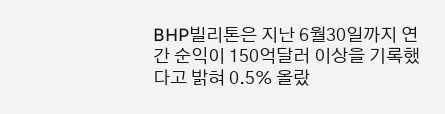BHP빌리톤은 지난 6월30일까지 연간 순익이 150억달러 이상을 기록했다고 밝혀 0.5% 올랐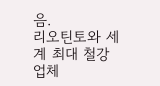음.
리오틴토와 세계 최대 철강업체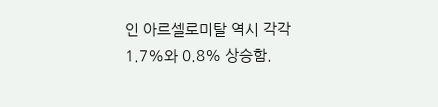인 아르셀로미탈 역시 각각 1.7%와 0.8% 상승함.